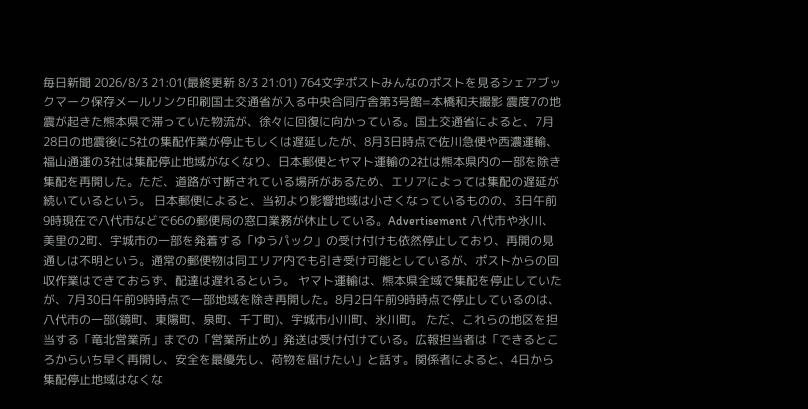毎日新聞 2026/8/3 21:01(最終更新 8/3 21:01) 764文字ポストみんなのポストを見るシェアブックマーク保存メールリンク印刷国土交通省が入る中央合同庁舎第3号館=本橋和夫撮影 震度7の地震が起きた熊本県で滞っていた物流が、徐々に回復に向かっている。国土交通省によると、7月28日の地震後に5社の集配作業が停止もしくは遅延したが、8月3日時点で佐川急便や西濃運輸、福山通運の3社は集配停止地域がなくなり、日本郵便とヤマト運輸の2社は熊本県内の一部を除き集配を再開した。ただ、道路が寸断されている場所があるため、エリアによっては集配の遅延が続いているという。 日本郵便によると、当初より影響地域は小さくなっているものの、3日午前9時現在で八代市などで66の郵便局の窓口業務が休止している。Advertisement 八代市や氷川、美里の2町、宇城市の一部を発着する「ゆうパック」の受け付けも依然停止しており、再開の見通しは不明という。通常の郵便物は同エリア内でも引き受け可能としているが、ポストからの回収作業はできておらず、配達は遅れるという。 ヤマト運輸は、熊本県全域で集配を停止していたが、7月30日午前9時時点で一部地域を除き再開した。8月2日午前9時時点で停止しているのは、八代市の一部(鏡町、東陽町、泉町、千丁町)、宇城市小川町、氷川町。 ただ、これらの地区を担当する「竜北営業所」までの「営業所止め」発送は受け付けている。広報担当者は「できるところからいち早く再開し、安全を最優先し、荷物を届けたい」と話す。関係者によると、4日から集配停止地域はなくな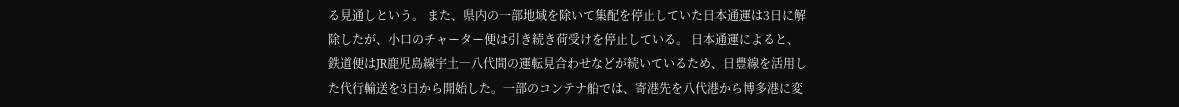る見通しという。 また、県内の一部地域を除いて集配を停止していた日本通運は3日に解除したが、小口のチャーター便は引き続き荷受けを停止している。 日本通運によると、鉄道便はJR鹿児島線宇土―八代間の運転見合わせなどが続いているため、日豊線を活用した代行輸送を3日から開始した。一部のコンテナ船では、寄港先を八代港から博多港に変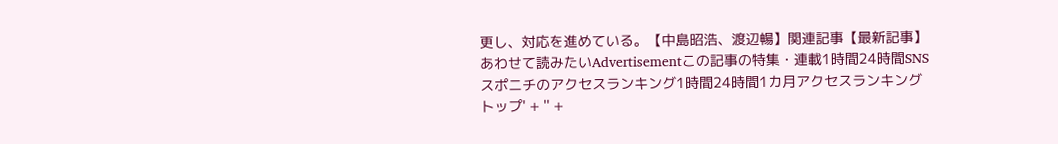更し、対応を進めている。【中島昭浩、渡辺暢】関連記事【最新記事】あわせて読みたいAdvertisementこの記事の特集・連載1時間24時間SNSスポニチのアクセスランキング1時間24時間1カ月アクセスランキングトップ' + '' +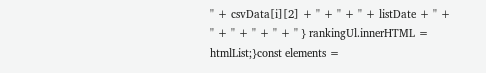'' + csvData[i][2] + '' + '' + '' + listDate + '' + '' + '' + '' + '' + '' } rankingUl.innerHTML = htmlList;}const elements =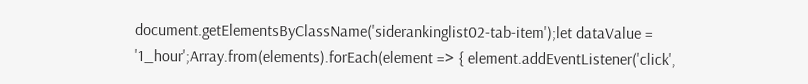document.getElementsByClassName('siderankinglist02-tab-item');let dataValue = '1_hour';Array.from(elements).forEach(element => { element.addEventListener('click',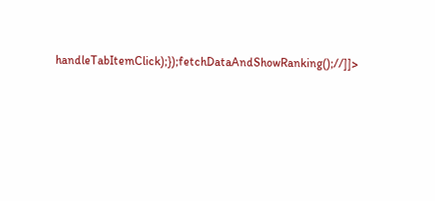handleTabItemClick);});fetchDataAndShowRanking();//]]>